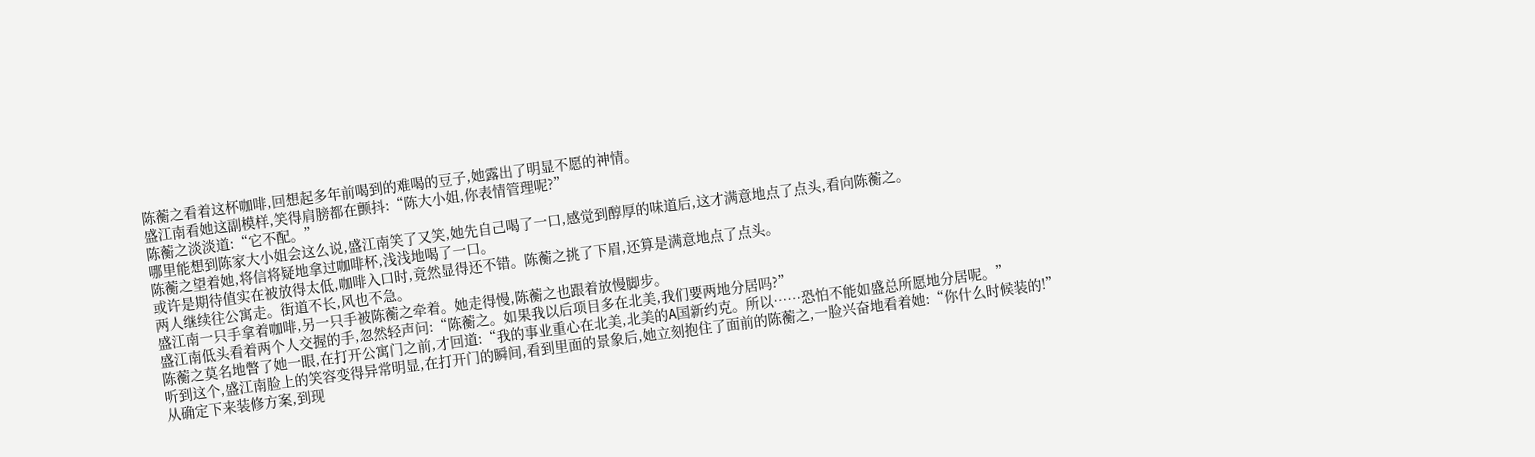陈蘅之看着这杯咖啡,回想起多年前喝到的难喝的豆子,她露出了明显不愿的神情。
盛江南看她这副模样,笑得肩膀都在颤抖:“陈大小姐,你表情管理呢?”
陈蘅之淡淡道:“它不配。”
哪里能想到陈家大小姐会这么说,盛江南笑了又笑,她先自己喝了一口,感觉到醇厚的味道后,这才满意地点了点头,看向陈蘅之。
陈蘅之望着她,将信将疑地拿过咖啡杯,浅浅地喝了一口。
或许是期待值实在被放得太低,咖啡入口时,竟然显得还不错。陈蘅之挑了下眉,还算是满意地点了点头。
两人继续往公寓走。街道不长,风也不急。
盛江南一只手拿着咖啡,另一只手被陈蘅之牵着。她走得慢,陈蘅之也跟着放慢脚步。
盛江南低头看着两个人交握的手,忽然轻声问:“陈蘅之。如果我以后项目多在北美,我们要两地分居吗?”
陈蘅之莫名地瞥了她一眼,在打开公寓门之前,才回道:“我的事业重心在北美,北美的A国新约克。所以……恐怕不能如盛总所愿地分居呢。”
听到这个,盛江南脸上的笑容变得异常明显,在打开门的瞬间,看到里面的景象后,她立刻抱住了面前的陈蘅之,一脸兴奋地看着她:“你什么时候装的!”
从确定下来装修方案,到现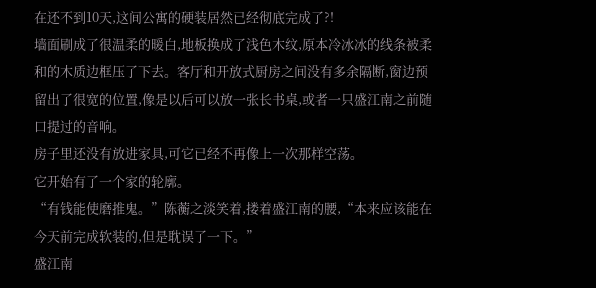在还不到10天,这间公寓的硬装居然已经彻底完成了?!
墙面刷成了很温柔的暖白,地板换成了浅色木纹,原本冷冰冰的线条被柔和的木质边框压了下去。客厅和开放式厨房之间没有多余隔断,窗边预留出了很宽的位置,像是以后可以放一张长书桌,或者一只盛江南之前随口提过的音响。
房子里还没有放进家具,可它已经不再像上一次那样空荡。
它开始有了一个家的轮廓。
“有钱能使磨推鬼。”陈蘅之淡笑着,搂着盛江南的腰,“本来应该能在今天前完成软装的,但是耽误了一下。”
盛江南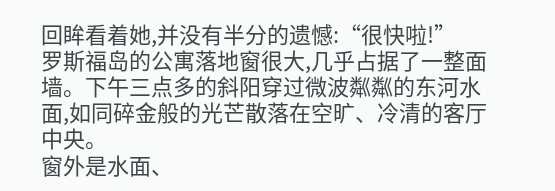回眸看着她,并没有半分的遗憾:“很快啦!”
罗斯福岛的公寓落地窗很大,几乎占据了一整面墙。下午三点多的斜阳穿过微波粼粼的东河水面,如同碎金般的光芒散落在空旷、冷清的客厅中央。
窗外是水面、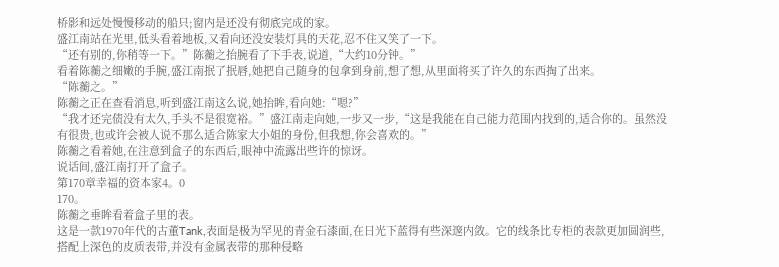桥影和远处慢慢移动的船只;窗内是还没有彻底完成的家。
盛江南站在光里,低头看着地板,又看向还没安装灯具的天花,忍不住又笑了一下。
“还有别的,你稍等一下。”陈蘅之抬腕看了下手表,说道,“大约10分钟。”
看着陈蘅之细嫩的手腕,盛江南抿了抿唇,她把自己随身的包拿到身前,想了想,从里面将买了许久的东西掏了出来。
“陈蘅之。”
陈蘅之正在查看消息,听到盛江南这么说,她抬眸,看向她:“嗯?”
“我才还完债没有太久,手头不是很宽裕。”盛江南走向她,一步又一步,“这是我能在自己能力范围内找到的,适合你的。虽然没有很贵,也或许会被人说不那么适合陈家大小姐的身份,但我想,你会喜欢的。”
陈蘅之看着她,在注意到盒子的东西后,眼神中流露出些许的惊讶。
说话间,盛江南打开了盒子。
第170章幸福的资本家4。0
170。
陈蘅之垂眸看着盒子里的表。
这是一款1970年代的古董Tank,表面是极为罕见的青金石漆面,在日光下蓝得有些深邃内敛。它的线条比专柜的表款更加圆润些,搭配上深色的皮质表带,并没有金属表带的那种侵略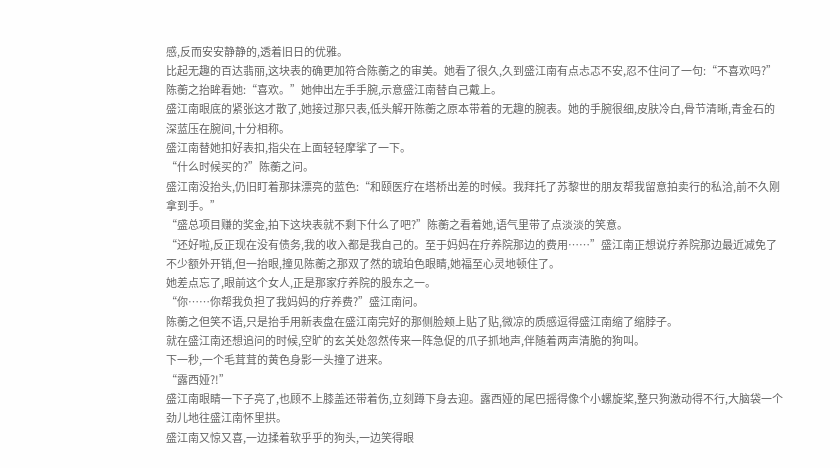感,反而安安静静的,透着旧日的优雅。
比起无趣的百达翡丽,这块表的确更加符合陈蘅之的审美。她看了很久,久到盛江南有点忐忑不安,忍不住问了一句:“不喜欢吗?”
陈蘅之抬眸看她:“喜欢。”她伸出左手手腕,示意盛江南替自己戴上。
盛江南眼底的紧张这才散了,她接过那只表,低头解开陈蘅之原本带着的无趣的腕表。她的手腕很细,皮肤冷白,骨节清晰,青金石的深蓝压在腕间,十分相称。
盛江南替她扣好表扣,指尖在上面轻轻摩挲了一下。
“什么时候买的?”陈蘅之问。
盛江南没抬头,仍旧盯着那抹漂亮的蓝色:“和颐医疗在塔桥出差的时候。我拜托了苏黎世的朋友帮我留意拍卖行的私洽,前不久刚拿到手。”
“盛总项目赚的奖金,拍下这块表就不剩下什么了吧?”陈蘅之看着她,语气里带了点淡淡的笑意。
“还好啦,反正现在没有债务,我的收入都是我自己的。至于妈妈在疗养院那边的费用……”盛江南正想说疗养院那边最近减免了不少额外开销,但一抬眼,撞见陈蘅之那双了然的琥珀色眼睛,她福至心灵地顿住了。
她差点忘了,眼前这个女人,正是那家疗养院的股东之一。
“你……你帮我负担了我妈妈的疗养费?”盛江南问。
陈蘅之但笑不语,只是抬手用新表盘在盛江南完好的那侧脸颊上贴了贴,微凉的质感逗得盛江南缩了缩脖子。
就在盛江南还想追问的时候,空旷的玄关处忽然传来一阵急促的爪子抓地声,伴随着两声清脆的狗叫。
下一秒,一个毛茸茸的黄色身影一头撞了进来。
“露西娅?!”
盛江南眼睛一下子亮了,也顾不上膝盖还带着伤,立刻蹲下身去迎。露西娅的尾巴摇得像个小螺旋桨,整只狗激动得不行,大脑袋一个劲儿地往盛江南怀里拱。
盛江南又惊又喜,一边揉着软乎乎的狗头,一边笑得眼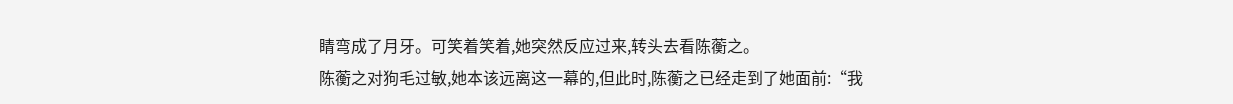睛弯成了月牙。可笑着笑着,她突然反应过来,转头去看陈蘅之。
陈蘅之对狗毛过敏,她本该远离这一幕的,但此时,陈蘅之已经走到了她面前:“我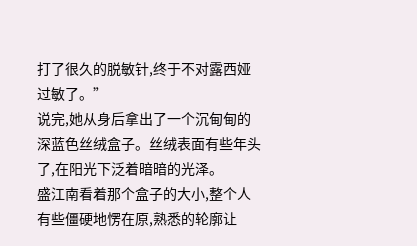打了很久的脱敏针,终于不对露西娅过敏了。”
说完,她从身后拿出了一个沉甸甸的深蓝色丝绒盒子。丝绒表面有些年头了,在阳光下泛着暗暗的光泽。
盛江南看着那个盒子的大小,整个人有些僵硬地愣在原,熟悉的轮廓让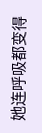她连呼吸都变得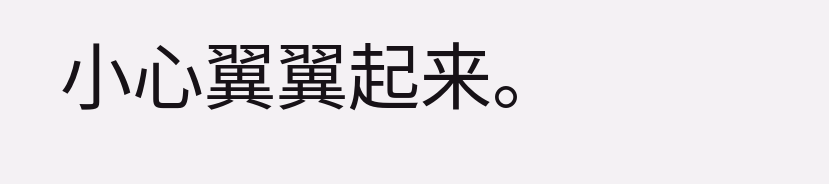小心翼翼起来。